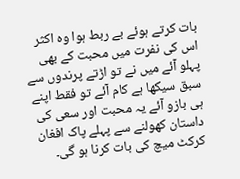بات کرتے ہوئے بے ربط ہوا وہ اکثر اس کی نفرت میں محبت کے بھی پہلو آئے میں نے تو اڑتے پرندوں سے سبق سیکھا ہے کام آئے تو فقط اپنے ہی بازو آئے یہ محبت اور سعی کی داستان کھولنے سے پہلے پاک افغان کرکٹ میچ کی بات کرنا ہو گی۔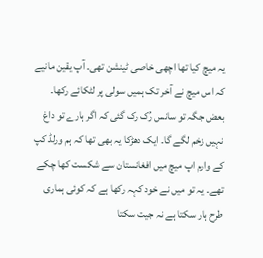یہ میچ کیا تھا اچھی خاصی ٹینشن تھی۔ آپ یقین مانیے کہ اس میچ نے آخر تک ہمیں سولی پر لٹکائے رکھا۔ بعض جگہ تو سانس رُک رک گئی کہ اگر ہارے تو داغ نہیں زخم لگے گا۔ ایک دھڑکا یہ بھی تھا کہ ہم ورلڈ کپ کے وارم اپ میچ میں افغانستان سے شکست کھا چکے تھے۔ یہ تو میں نے خود کہہ رکھا ہے کہ کوئی ہماری طرح ہار سکتا ہے نہ جیت سکتا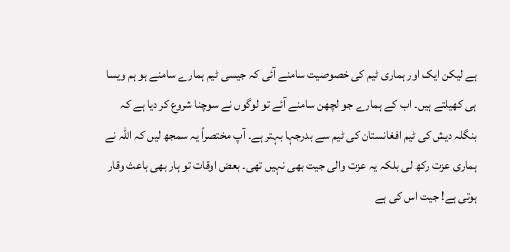ہے لیکن ایک اور ہماری ٹیم کی خصوصیت سامنے آئی کہ جیسی ٹیم ہمارے سامنے ہو ہم ویسا ہی کھیلتے ہیں۔ اب کے ہمارے جو لچھن سامنے آئے تو لوگوں نے سوچنا شروع کر دیا ہے کہ بنگلہ دیش کی ٹیم افغانستان کی ٹیم سے بدرجہا بہتر ہے۔ آپ مختصراً یہ سمجھ لیں کہ اللہ نے ہماری عزت رکھ لی بلکہ یہ عزت والی جیت بھی نہیں تھی۔ بعض اوقات تو ہار بھی باعث وقار ہوتی ہے! جیت اس کی ہے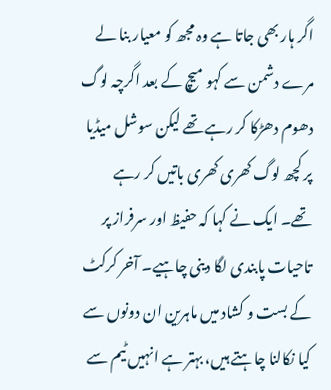اگر ہار بھی جاتا ہے وہ مجھ کو معیار بنا لے مرے دشمن سے کہو میچ کے بعد اگرچہ لوگ دھوم دھڑکا کر رہے تھے لیکن سوشل میڈیا پر کچھ لوگ کھری کھری باتیں کر رہے تھے۔ ایک نے کہا کہ حفیظ اور سرفراز پر تاحیات پابندی لگا دینی چاہیے۔ آخر کرکٹ کے بست و کشاد میں ماہرین ان دونوں سے کیا نکالنا چاہتے ہیں، بہتر ہے انہیں ٹیم سے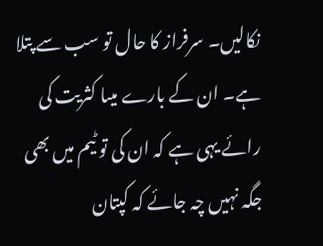نکالیں۔ سرفراز کا حال تو سب سے پتلا ہے۔ ان کے بارے میںا کثریت کی رائے یہی ہے کہ ان کی تو ٹیم میں بھی جگہ نہیں چہ جائے کہ کپتان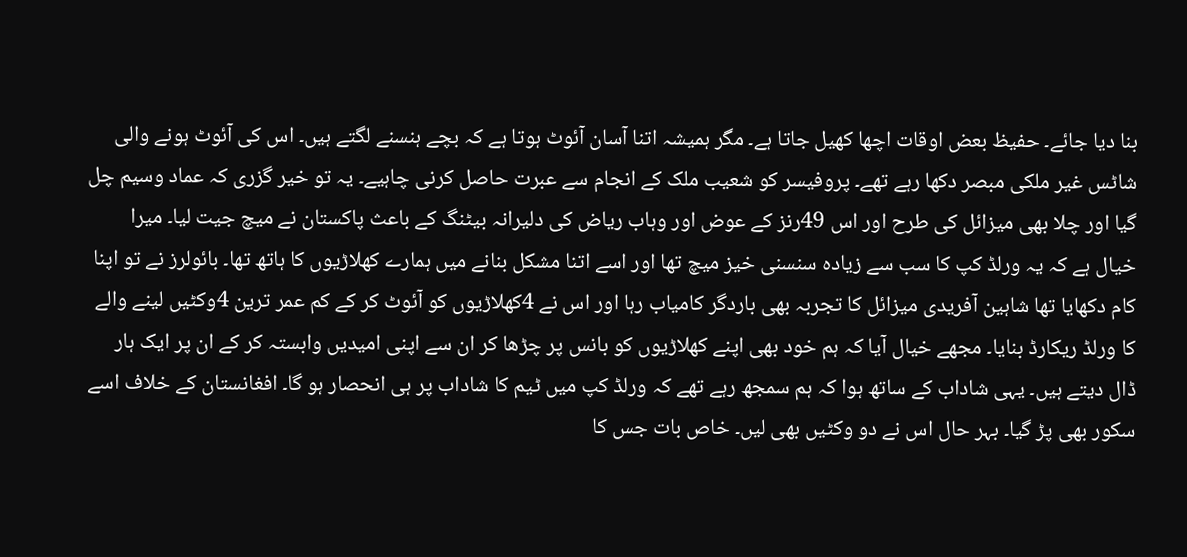بنا دیا جائے۔ حفیظ بعض اوقات اچھا کھیل جاتا ہے۔ مگر ہمیشہ اتنا آسان آئوٹ ہوتا ہے کہ بچے ہنسنے لگتے ہیں۔ اس کی آئوٹ ہونے والی شاٹس غیر ملکی مبصر دکھا رہے تھے۔ پروفیسر کو شعیب ملک کے انجام سے عبرت حاصل کرنی چاہیے۔ یہ تو خیر گزری کہ عماد وسیم چل گیا اور چلا بھی میزائل کی طرح اور اس 49رنز کے عوض اور وہاب ریاض کی دلیرانہ بیٹنگ کے باعث پاکستان نے میچ جیت لیا۔ میرا خیال ہے کہ یہ ورلڈ کپ کا سب سے زیادہ سنسنی خیز میچ تھا اور اسے اتنا مشکل بنانے میں ہمارے کھلاڑیوں کا ہاتھ تھا۔ بائولرز نے تو اپنا کام دکھایا تھا شاہین آفریدی میزائل کا تجربہ بھی باردگر کامیاب رہا اور اس نے 4کھلاڑیوں کو آئوٹ کر کے کم عمر ترین 4وکٹیں لینے والے کا ورلڈ ریکارڈ بنایا۔ مجھے خیال آیا کہ ہم خود بھی اپنے کھلاڑیوں کو بانس پر چڑھا کر ان سے اپنی امیدیں وابستہ کر کے ان پر ایک ہار ڈال دیتے ہیں۔ یہی شاداب کے ساتھ ہوا کہ ہم سمجھ رہے تھے کہ ورلڈ کپ میں ٹیم کا شاداب پر ہی انحصار ہو گا۔ افغانستان کے خلاف اسے سکور بھی پڑ گیا۔ بہر حال اس نے دو وکٹیں بھی لیں۔ خاص بات جس کا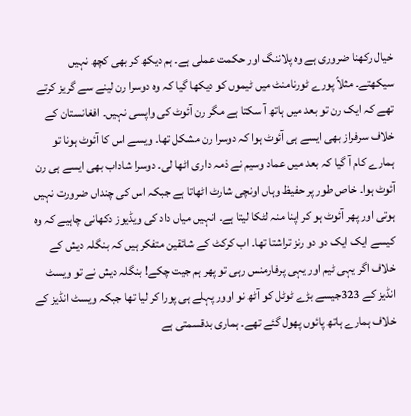خیال رکھنا ضروری ہے وہ پلاننگ اور حکمت عملی ہے۔ ہم دیکھ کر بھی کچھ نہیں سیکھتے۔ مثلاً پورے ٹورنامنٹ میں ٹیموں کو دیکھا گیا کہ وہ دوسرا رن لینے سے گریز کرتے تھے کہ ایک رن تو بعد میں ہاتھ آ سکتا ہے مگر رن آئوٹ کی واپسی نہیں۔ افغانستان کے خلاف سرفراز بھی ایسے ہی آئوٹ ہوا کہ دوسرا رن مشکل تھا۔ ویسے اس کا آئوٹ ہونا تو ہمارے کام آ گیا کہ بعد میں عماد وسیم نے ذمہ داری اٹھا لی۔ دوسرا شاداب بھی ایسے ہی رن آئوٹ ہوا۔ خاص طور پر حفیظ وہاں اونچی شارٹ اٹھاتا ہے جبکہ اس کی چنداں ضرورت نہیں ہوتی اور پھر آئوٹ ہو کر اپنا منہ لٹکا لیتا ہے۔ انہیں میاں داد کی ویڈیوز دکھانی چاہیے کہ وہ کیسے ایک ایک دو دو رنز تراشتا تھا۔ اب کرکٹ کے شائقین متفکر ہیں کہ بنگلہ دیش کے خلاف اگر یہی ٹیم اور یہی پرفارمنس رہی تو پھر ہم جیت چکے! بنگلہ دیش نے تو ویسٹ انڈیز کے 323جیسے بڑے ٹوٹل کو آٹھ نو اوور پہلے ہی پورا کر لیا تھا جبکہ ویسٹ انڈیز کے خلاف ہمارے ہاتھ پائوں پھول گئے تھے۔ ہماری بدقسمتی ہے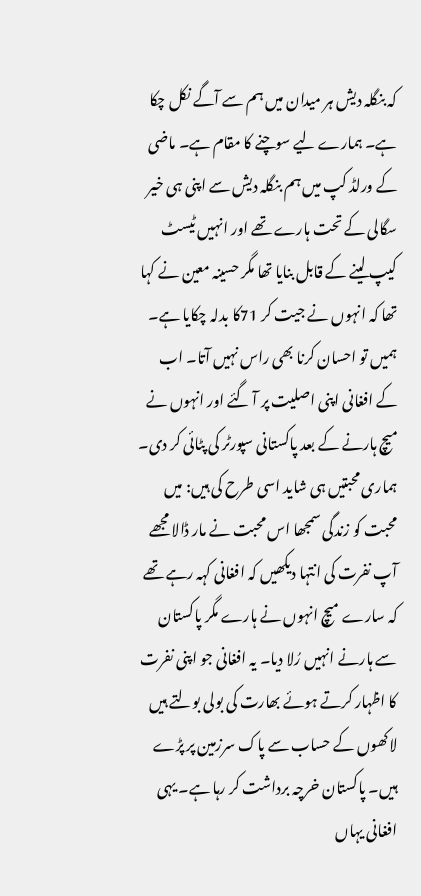کہ بنگلہ دیش ہر میدان میں ہم سے آگے نکل چکا ہے۔ ہمارے لیے سوچنے کا مقام ہے۔ ماضی کے ورلڈ کپ میں ہم بنگلہ دیش سے اپنی ہی خیر سگالی کے تحت ہارے تھے اور انہیں ٹیسٹ کیپ لینے کے قابل بنایا تھا مگر حسینہ معین نے کہا تھا کہ انہوں نے جیت کر 71کا بدلہ چکایا ہے۔ ہمیں تو احسان کرنا بھی راس نہیں آتا۔ اب کے افغانی اپنی اصلیت پر آ گئے اور انہوں نے میچ ہارنے کے بعد پاکستانی سپورٹر کی پٹائی کر دی۔ ہماری محبتیں ہی شاید اسی طرح کی ہیں: میں محبت کو زندگی سمجھا اس محبت نے مار ڈالا مجھے آپ نفرت کی انتہا دیکھیں کہ افغانی کہہ رہے تھے کہ سارے میچ انہوں نے ہارے مگر پاکستان سے ہارنے انہیں رُلا دیا۔ یہ افغانی جو اپنی نفرت کا اظہار کرتے ہوئے بھارت کی بولی بولتے ہیں لاکھوں کے حساب سے پاک سرزمین پر پڑے ہیں۔ پاکستان خرچہ برداشت کر رہا ہے۔ یہی افغانی یہاں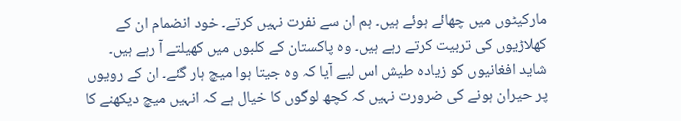مارکیٹوں میں چھائے ہوئے ہیں۔ ہم ان سے نفرت نہیں کرتے۔ خود انضمام ان کے کھلاڑیوں کی تربیت کرتے رہے ہیں۔ وہ پاکستان کے کلبوں میں کھیلتے آ رہے ہیں۔ شاید افغانیوں کو زیادہ طیش اس لیے آیا کہ وہ جیتا ہوا میچ ہار گئے۔ ان کے رویوں پر حیران ہونے کی ضرورت نہیں کہ کچھ لوگوں کا خیال ہے کہ انہیں میچ دیکھنے کا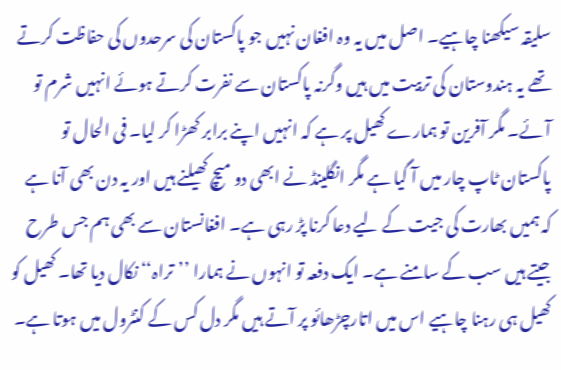سلیقہ سیکھنا چاہیے۔ اصل میں یہ وہ افغان نہیں جو پاکستان کی سرحدوں کی حفاظت کرتے تھے یہ ہندوستان کی تربیت میں ہیں وگرنہ پاکستان سے نفرت کرتے ہوئے انہیں شرم تو آئے۔ مگر آفرین تو ہمارے کھیل پر ہے کہ انہیں اپنے برابر کھڑا کر لیا۔ فی الحال تو پاکستان ٹاپ چار میں آ گیا ہے مگر انگلینڈ نے ابھی دو میچ کھیلنے ہیں اور یہ دن بھی آنا ہے کہ ہمیں بھارت کی جیت کے لیے دعا کرنا پڑ رہی ہے۔ افغانستان سے بھی ہم جس طرح جیتے ہیں سب کے سامنے ہے۔ ایک دفعہ تو انہوں نے ہمارا ’’تراہ‘‘ نکال دیا تھا۔ کھیل کو کھیل ہی رہنا چاہیے اس میں اتارچڑھائو پر آتے ہیں مگر دل کس کے کنٹرول میں ہوتا ہے۔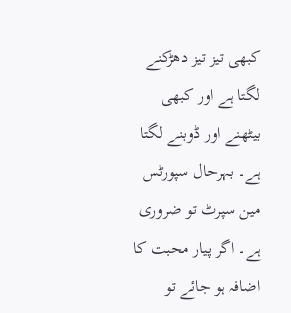کبھی تیز تیز دھڑکنے لگتا ہے اور کبھی بیٹھنے اور ڈوبنے لگتا ہے۔ بہرحال سپورٹس مین سپرٹ تو ضروری ہے۔ اگر پیار محبت کا اضافہ ہو جائے تو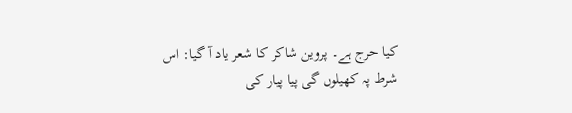کیا حرج ہے۔ پروین شاکر کا شعر یاد آ گیا: اس شرط پہ کھیلوں گی پیا پیار کی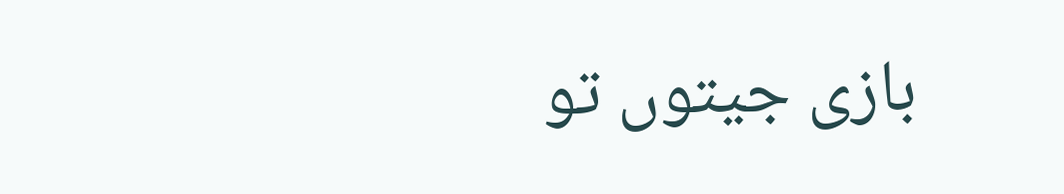بازی جیتوں تو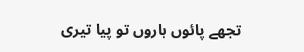تجھے پائوں ہاروں تو پیا تیری